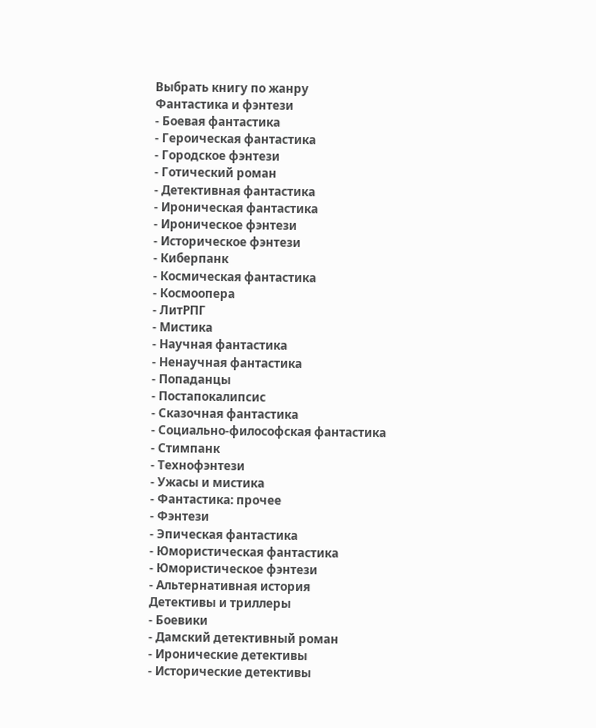Выбрать книгу по жанру
Фантастика и фэнтези
- Боевая фантастика
- Героическая фантастика
- Городское фэнтези
- Готический роман
- Детективная фантастика
- Ироническая фантастика
- Ироническое фэнтези
- Историческое фэнтези
- Киберпанк
- Космическая фантастика
- Космоопера
- ЛитРПГ
- Мистика
- Научная фантастика
- Ненаучная фантастика
- Попаданцы
- Постапокалипсис
- Сказочная фантастика
- Социально-философская фантастика
- Стимпанк
- Технофэнтези
- Ужасы и мистика
- Фантастика: прочее
- Фэнтези
- Эпическая фантастика
- Юмористическая фантастика
- Юмористическое фэнтези
- Альтернативная история
Детективы и триллеры
- Боевики
- Дамский детективный роман
- Иронические детективы
- Исторические детективы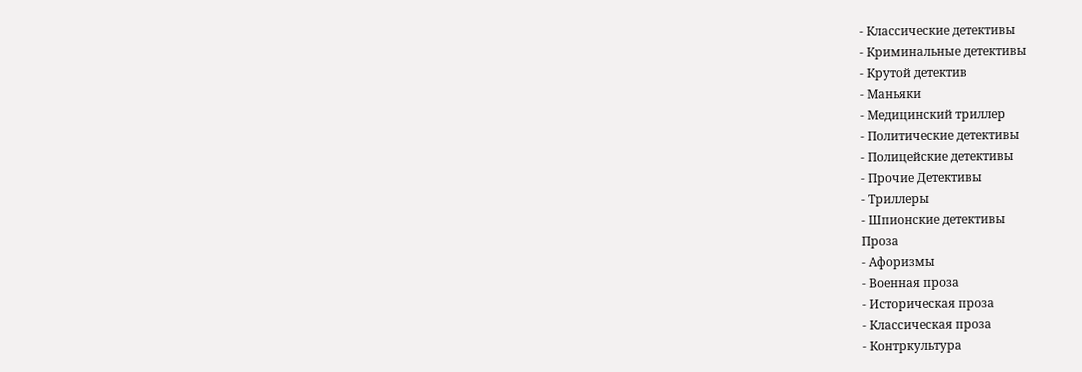- Классические детективы
- Криминальные детективы
- Крутой детектив
- Маньяки
- Медицинский триллер
- Политические детективы
- Полицейские детективы
- Прочие Детективы
- Триллеры
- Шпионские детективы
Проза
- Афоризмы
- Военная проза
- Историческая проза
- Классическая проза
- Контркультура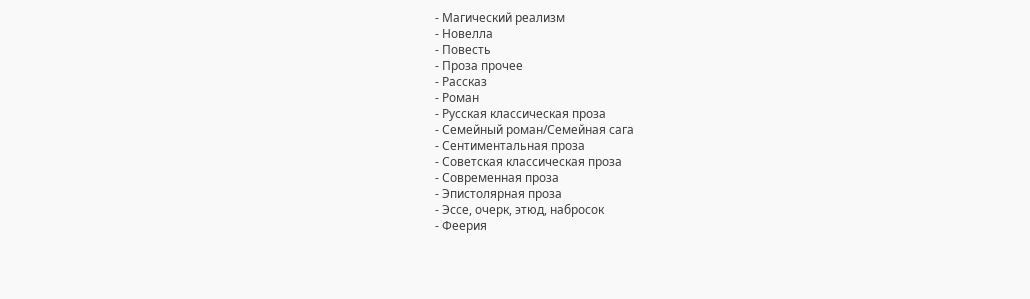- Магический реализм
- Новелла
- Повесть
- Проза прочее
- Рассказ
- Роман
- Русская классическая проза
- Семейный роман/Семейная сага
- Сентиментальная проза
- Советская классическая проза
- Современная проза
- Эпистолярная проза
- Эссе, очерк, этюд, набросок
- Феерия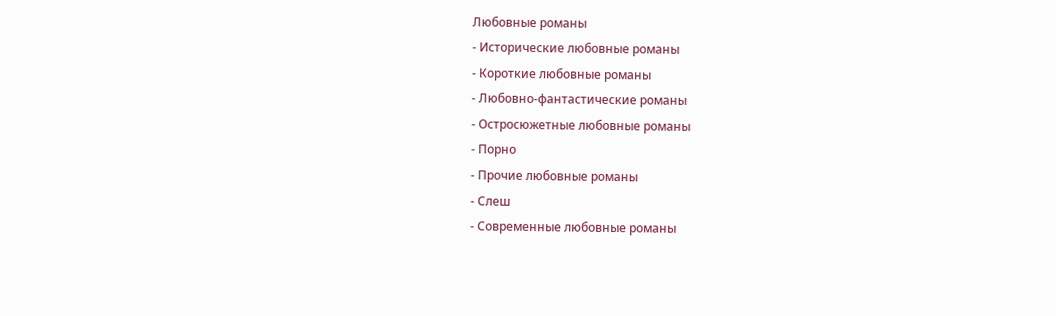Любовные романы
- Исторические любовные романы
- Короткие любовные романы
- Любовно-фантастические романы
- Остросюжетные любовные романы
- Порно
- Прочие любовные романы
- Слеш
- Современные любовные романы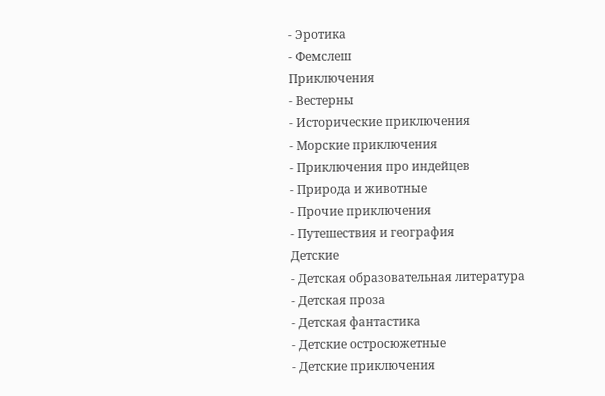- Эротика
- Фемслеш
Приключения
- Вестерны
- Исторические приключения
- Морские приключения
- Приключения про индейцев
- Природа и животные
- Прочие приключения
- Путешествия и география
Детские
- Детская образовательная литература
- Детская проза
- Детская фантастика
- Детские остросюжетные
- Детские приключения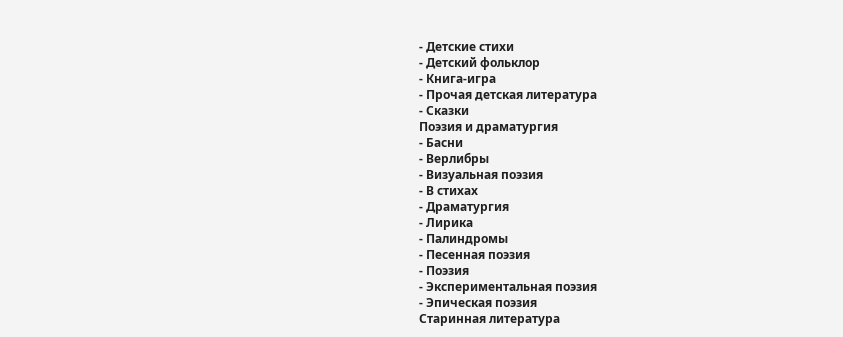- Детские стихи
- Детский фольклор
- Книга-игра
- Прочая детская литература
- Сказки
Поэзия и драматургия
- Басни
- Верлибры
- Визуальная поэзия
- В стихах
- Драматургия
- Лирика
- Палиндромы
- Песенная поэзия
- Поэзия
- Экспериментальная поэзия
- Эпическая поэзия
Старинная литература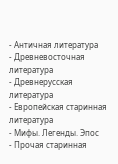- Античная литература
- Древневосточная литература
- Древнерусская литература
- Европейская старинная литература
- Мифы. Легенды. Эпос
- Прочая старинная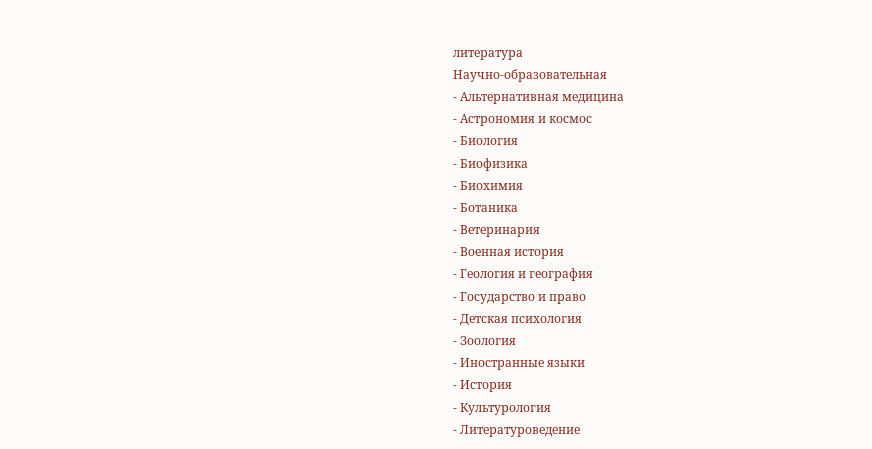литература
Научно-образовательная
- Альтернативная медицина
- Астрономия и космос
- Биология
- Биофизика
- Биохимия
- Ботаника
- Ветеринария
- Военная история
- Геология и география
- Государство и право
- Детская психология
- Зоология
- Иностранные языки
- История
- Культурология
- Литературоведение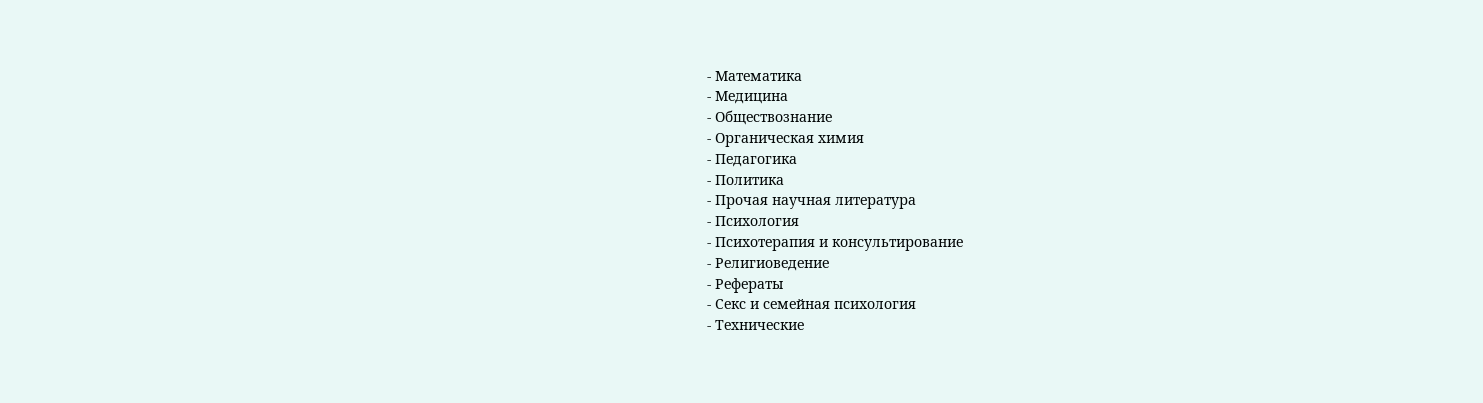- Математика
- Медицина
- Обществознание
- Органическая химия
- Педагогика
- Политика
- Прочая научная литература
- Психология
- Психотерапия и консультирование
- Религиоведение
- Рефераты
- Секс и семейная психология
- Технические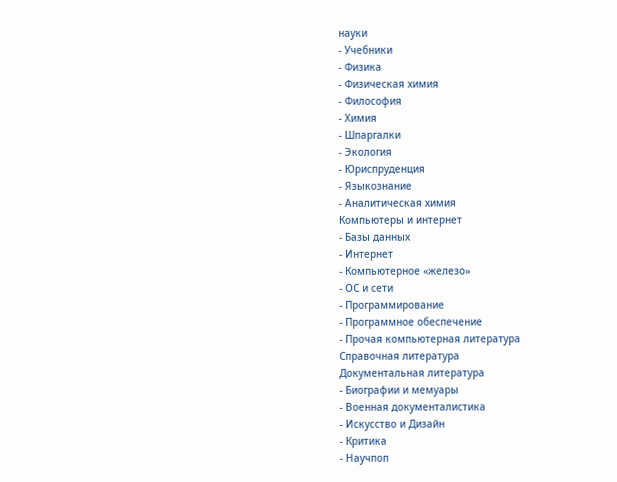науки
- Учебники
- Физика
- Физическая химия
- Философия
- Химия
- Шпаргалки
- Экология
- Юриспруденция
- Языкознание
- Аналитическая химия
Компьютеры и интернет
- Базы данных
- Интернет
- Компьютерное «железо»
- ОС и сети
- Программирование
- Программное обеспечение
- Прочая компьютерная литература
Справочная литература
Документальная литература
- Биографии и мемуары
- Военная документалистика
- Искусство и Дизайн
- Критика
- Научпоп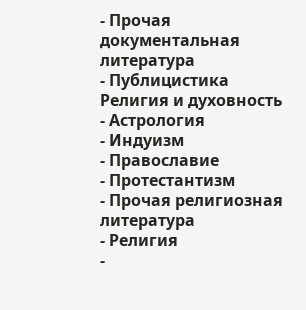- Прочая документальная литература
- Публицистика
Религия и духовность
- Астрология
- Индуизм
- Православие
- Протестантизм
- Прочая религиозная литература
- Религия
-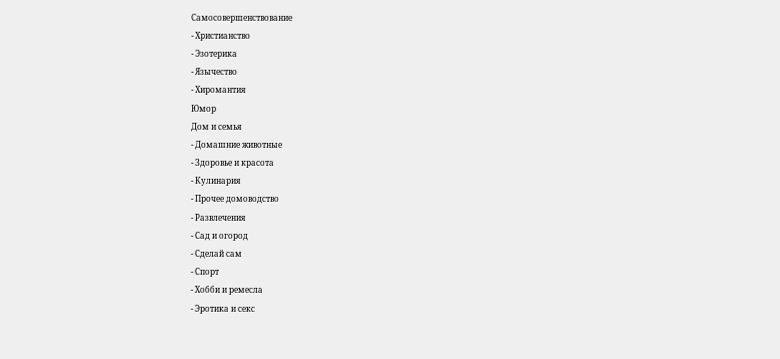Самосовершенствование
- Христианство
- Эзотерика
- Язычество
- Хиромантия
Юмор
Дом и семья
- Домашние животные
- Здоровье и красота
- Кулинария
- Прочее домоводство
- Развлечения
- Сад и огород
- Сделай сам
- Спорт
- Хобби и ремесла
- Эротика и секс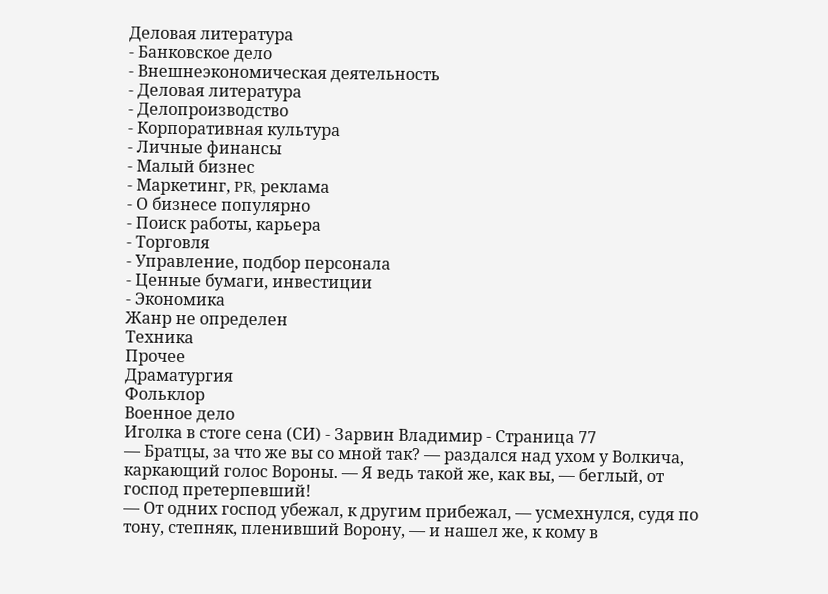Деловая литература
- Банковское дело
- Внешнеэкономическая деятельность
- Деловая литература
- Делопроизводство
- Корпоративная культура
- Личные финансы
- Малый бизнес
- Маркетинг, PR, реклама
- О бизнесе популярно
- Поиск работы, карьера
- Торговля
- Управление, подбор персонала
- Ценные бумаги, инвестиции
- Экономика
Жанр не определен
Техника
Прочее
Драматургия
Фольклор
Военное дело
Иголка в стоге сена (СИ) - Зарвин Владимир - Страница 77
— Братцы, за что же вы со мной так? — раздался над ухом у Волкича, каркающий голос Вороны. — Я ведь такой же, как вы, — беглый, от господ претерпевший!
— От одних господ убежал, к другим прибежал, — усмехнулся, судя по тону, степняк, пленивший Ворону, — и нашел же, к кому в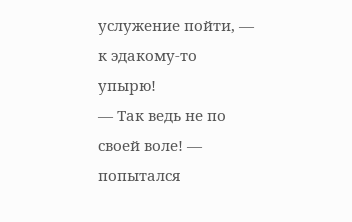услужение пойти, — к эдакому-то упырю!
— Так ведь не по своей воле! — попытался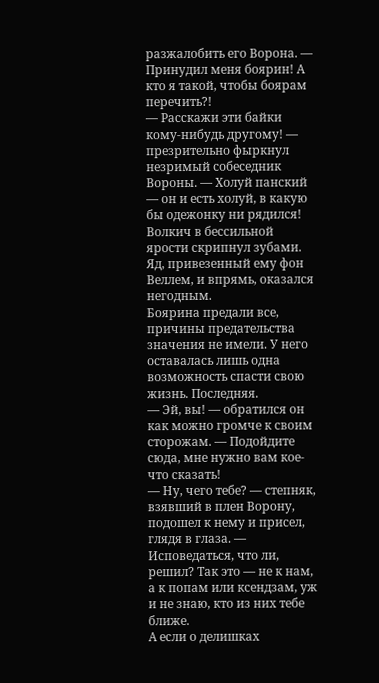разжалобить его Ворона. — Принудил меня боярин! А кто я такой, чтобы боярам перечить?!
— Расскажи эти байки кому-нибудь другому! — презрительно фыркнул незримый собеседник Вороны. — Холуй панский — он и есть холуй, в какую бы одежонку ни рядился!
Волкич в бессильной ярости скрипнул зубами. Яд, привезенный ему фон Веллем, и впрямь, оказался негодным.
Боярина предали все, причины предательства значения не имели. У него оставалась лишь одна возможность спасти свою жизнь. Последняя.
— Эй, вы! — обратился он как можно громче к своим сторожам. — Подойдите сюда, мне нужно вам кое-что сказать!
— Ну, чего тебе? — степняк, взявший в плен Ворону, подошел к нему и присел, глядя в глаза. — Исповедаться, что ли, решил? Так это — не к нам, а к попам или ксендзам, уж и не знаю, кто из них тебе ближе.
А если о делишках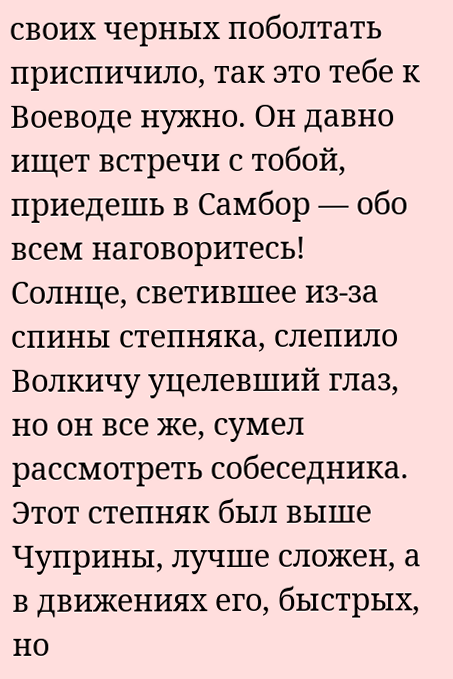своих черных поболтать приспичило, так это тебе к Воеводе нужно. Он давно ищет встречи с тобой, приедешь в Самбор — обо всем наговоритесь!
Солнце, светившее из-за спины степняка, слепило Волкичу уцелевший глаз, но он все же, сумел рассмотреть собеседника.
Этот степняк был выше Чуприны, лучше сложен, а в движениях его, быстрых, но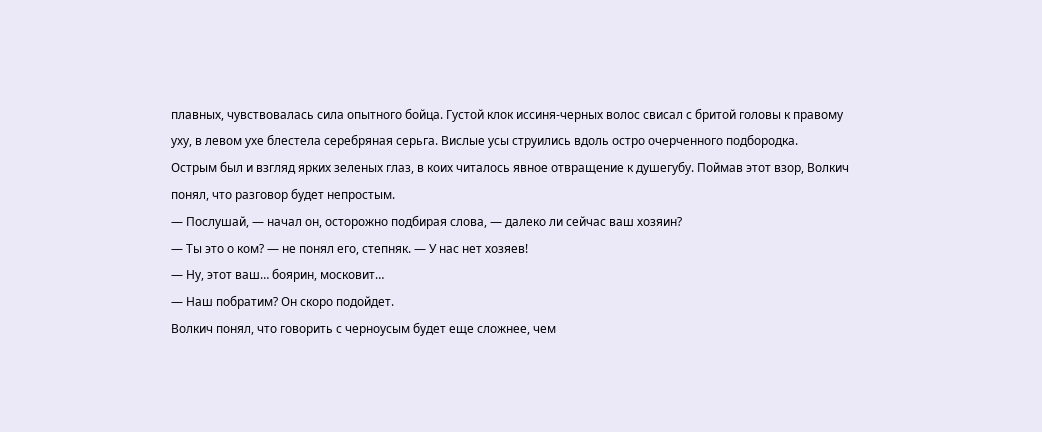плавных, чувствовалась сила опытного бойца. Густой клок иссиня-черных волос свисал с бритой головы к правому уху, в левом ухе блестела серебряная серьга. Вислые усы струились вдоль остро очерченного подбородка.
Острым был и взгляд ярких зеленых глаз, в коих читалось явное отвращение к душегубу. Поймав этот взор, Волкич понял, что разговор будет непростым.
— Послушай, — начал он, осторожно подбирая слова, — далеко ли сейчас ваш хозяин?
— Ты это о ком? — не понял его, степняк. — У нас нет хозяев!
— Ну, этот ваш… боярин, московит…
— Наш побратим? Он скоро подойдет.
Волкич понял, что говорить с черноусым будет еще сложнее, чем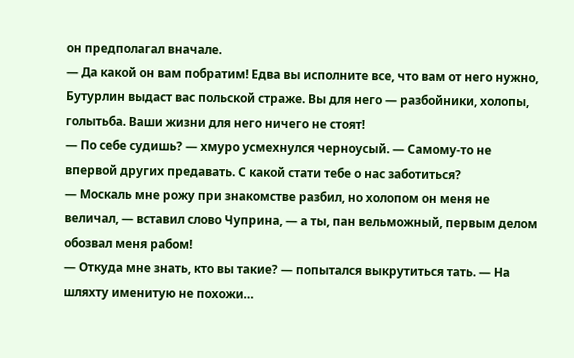он предполагал вначале.
— Да какой он вам побратим! Едва вы исполните все, что вам от него нужно, Бутурлин выдаст вас польской страже. Вы для него — разбойники, холопы, голытьба. Ваши жизни для него ничего не стоят!
— По себе судишь? — хмуро усмехнулся черноусый. — Самому-то не впервой других предавать. С какой стати тебе о нас заботиться?
— Москаль мне рожу при знакомстве разбил, но холопом он меня не величал, — вставил слово Чуприна, — а ты, пан вельможный, первым делом обозвал меня рабом!
— Откуда мне знать, кто вы такие? — попытался выкрутиться тать. — На шляхту именитую не похожи…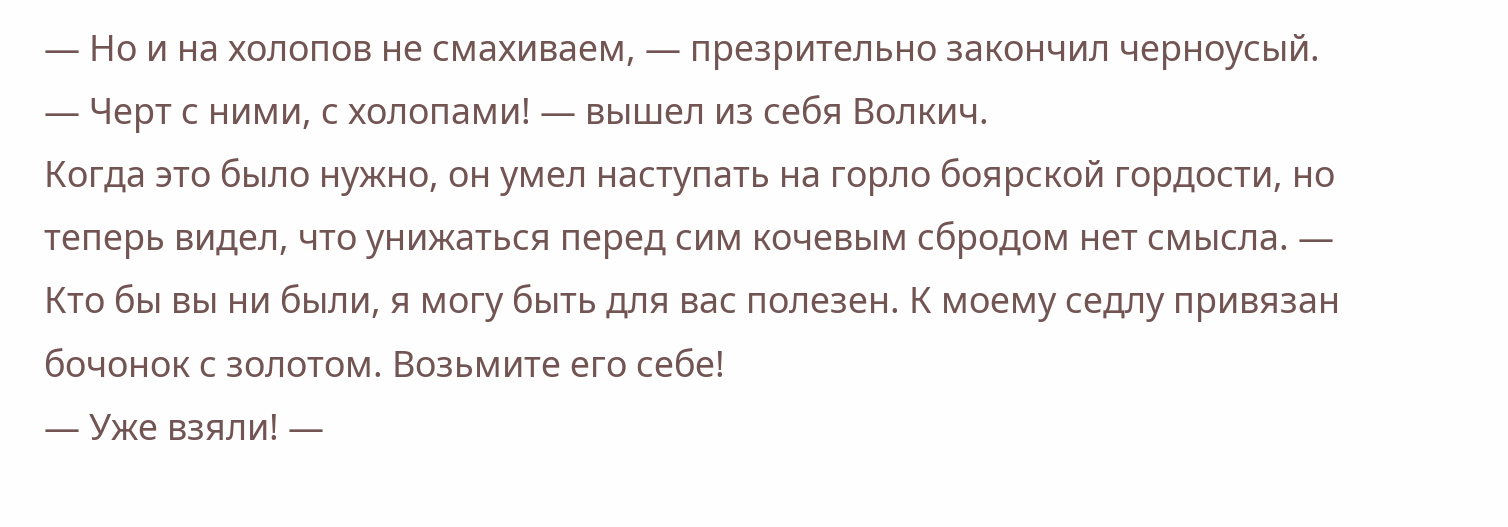— Но и на холопов не смахиваем, — презрительно закончил черноусый.
— Черт с ними, с холопами! — вышел из себя Волкич.
Когда это было нужно, он умел наступать на горло боярской гордости, но теперь видел, что унижаться перед сим кочевым сбродом нет смысла. — Кто бы вы ни были, я могу быть для вас полезен. К моему седлу привязан бочонок с золотом. Возьмите его себе!
— Уже взяли! —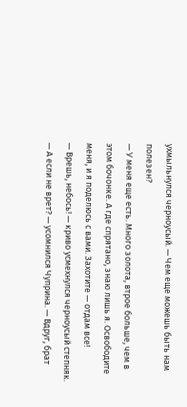ухмыльнулся черноусый. — Чем еще можешь быть нам полезен?
— У меня еще есть. Много золота, втрое больше, чем в этом бочонке. А где спрятано, знаю лишь я. Освободите меня, и я поделюсь с вами. Захотите — отдам все!
— Врешь, небось! — криво усмехнулся черноусый степняк.
— А если не врет? — усомнился Чуприна. — Вдруг, брат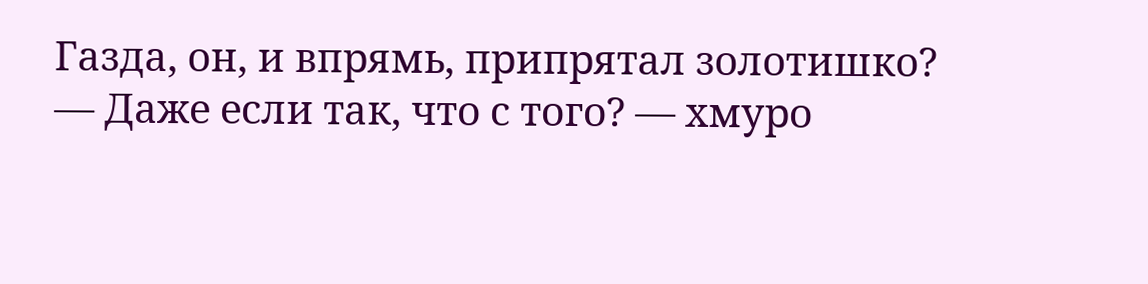Газда, он, и впрямь, припрятал золотишко?
— Даже если так, что с того? — хмуро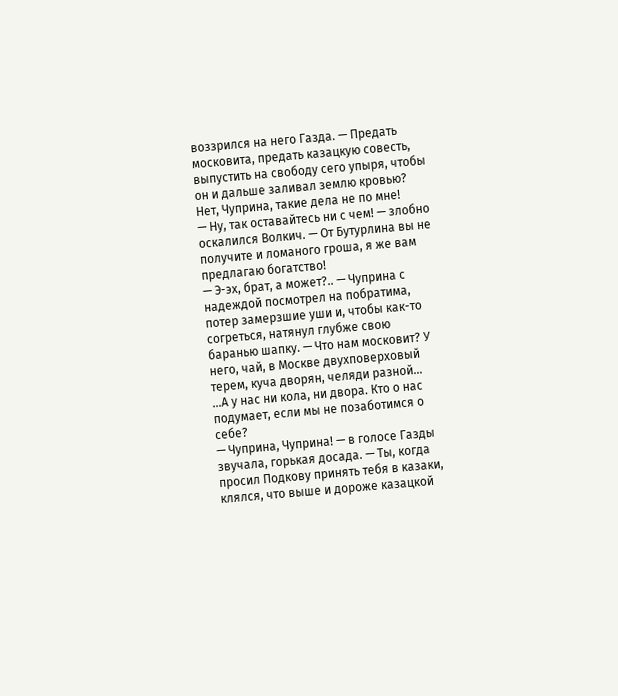воззрился на него Газда. — Предать московита, предать казацкую совесть, выпустить на свободу сего упыря, чтобы он и дальше заливал землю кровью?
Нет, Чуприна, такие дела не по мне!
— Ну, так оставайтесь ни с чем! — злобно оскалился Волкич. — От Бутурлина вы не получите и ломаного гроша, я же вам предлагаю богатство!
— Э-эх, брат, а может?.. — Чуприна с надеждой посмотрел на побратима, потер замерзшие уши и, чтобы как-то согреться, натянул глубже свою баранью шапку. — Что нам московит? У него, чай, в Москве двухповерховый терем, куча дворян, челяди разной…
…А у нас ни кола, ни двора. Кто о нас подумает, если мы не позаботимся о себе?
— Чуприна, Чуприна! — в голосе Газды звучала, горькая досада. — Ты, когда просил Подкову принять тебя в казаки, клялся, что выше и дороже казацкой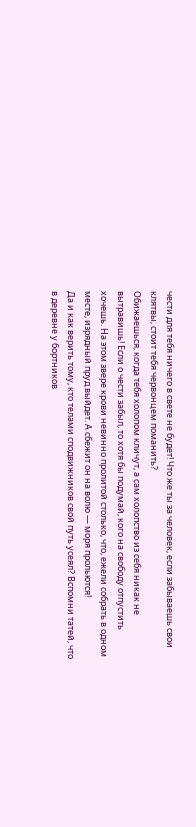чести для тебя ничего в свете не будет! Что же ты за человек, если забываешь свои клятвы, стоит тебя червонцем поманить?
Обижаешься, когда тебя холопом кличут, а сам холопство из себя никак не вытравишь! Если о чести забыл, то хотя бы подумай, кого на свободу отпустить хочешь. На этом звере крови невинно пролитой столько, что, ежели собрать в одном месте, изрядный пруд выйдет. А сбежит он на волю — моря прольются!
Да и как верить тому, кто телами сподвижников свой путь усеял? Вспомни татей, что в деревне у бортников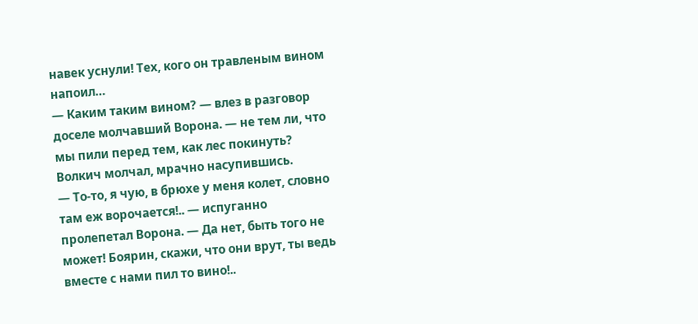навек уснули! Тех, кого он травленым вином напоил…
— Каким таким вином? — влез в разговор доселе молчавший Ворона. — не тем ли, что мы пили перед тем, как лес покинуть?
Волкич молчал, мрачно насупившись.
— То-то, я чую, в брюхе у меня колет, словно там еж ворочается!.. — испуганно пролепетал Ворона. — Да нет, быть того не может! Боярин, скажи, что они врут, ты ведь вместе с нами пил то вино!..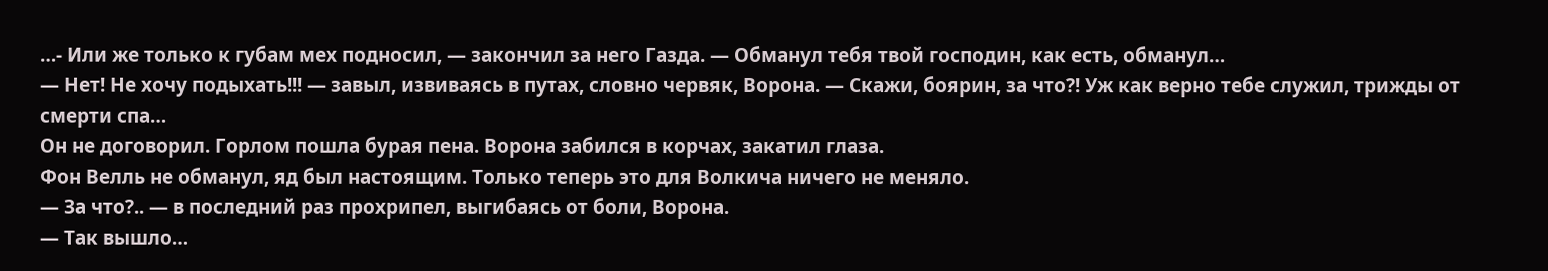…- Или же только к губам мех подносил, — закончил за него Газда. — Обманул тебя твой господин, как есть, обманул…
— Нет! Не хочу подыхать!!! — завыл, извиваясь в путах, словно червяк, Ворона. — Скажи, боярин, за что?! Уж как верно тебе служил, трижды от смерти спа…
Он не договорил. Горлом пошла бурая пена. Ворона забился в корчах, закатил глаза.
Фон Велль не обманул, яд был настоящим. Только теперь это для Волкича ничего не меняло.
— За что?.. — в последний раз прохрипел, выгибаясь от боли, Ворона.
— Так вышло…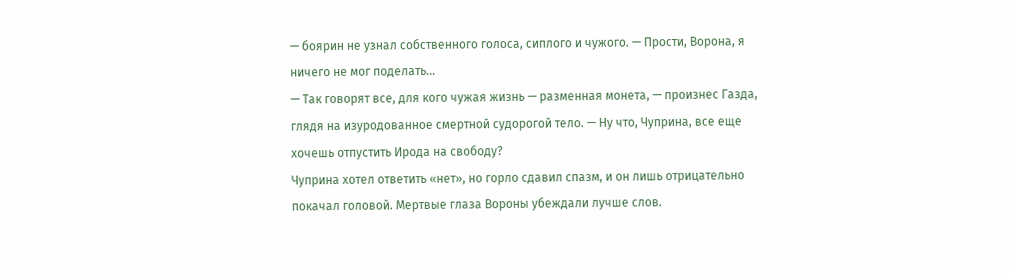— боярин не узнал собственного голоса, сиплого и чужого. — Прости, Ворона, я ничего не мог поделать…
— Так говорят все, для кого чужая жизнь — разменная монета, — произнес Газда, глядя на изуродованное смертной судорогой тело. — Ну что, Чуприна, все еще хочешь отпустить Ирода на свободу?
Чуприна хотел ответить «нет», но горло сдавил спазм, и он лишь отрицательно покачал головой. Мертвые глаза Вороны убеждали лучше слов.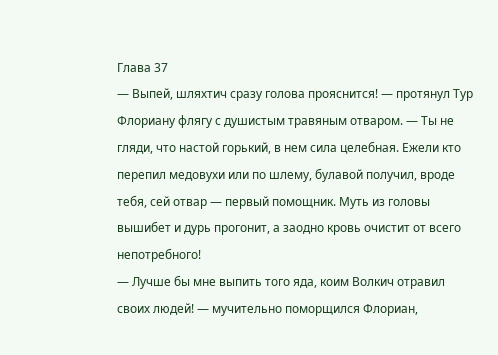Глава 37
— Выпей, шляхтич сразу голова прояснится! — протянул Тур Флориану флягу с душистым травяным отваром. — Ты не гляди, что настой горький, в нем сила целебная. Ежели кто перепил медовухи или по шлему, булавой получил, вроде тебя, сей отвар — первый помощник. Муть из головы вышибет и дурь прогонит, а заодно кровь очистит от всего непотребного!
— Лучше бы мне выпить того яда, коим Волкич отравил своих людей! — мучительно поморщился Флориан,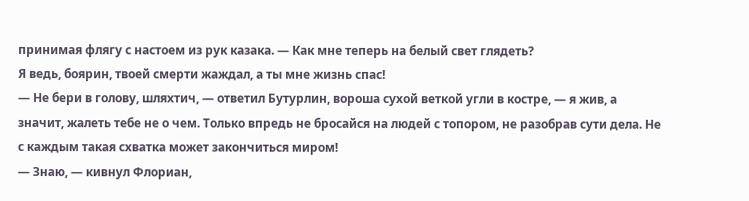принимая флягу с настоем из рук казака. — Как мне теперь на белый свет глядеть?
Я ведь, боярин, твоей смерти жаждал, а ты мне жизнь спас!
— Не бери в голову, шляхтич, — ответил Бутурлин, вороша сухой веткой угли в костре, — я жив, а значит, жалеть тебе не о чем. Только впредь не бросайся на людей с топором, не разобрав сути дела. Не с каждым такая схватка может закончиться миром!
— Знаю, — кивнул Флориан,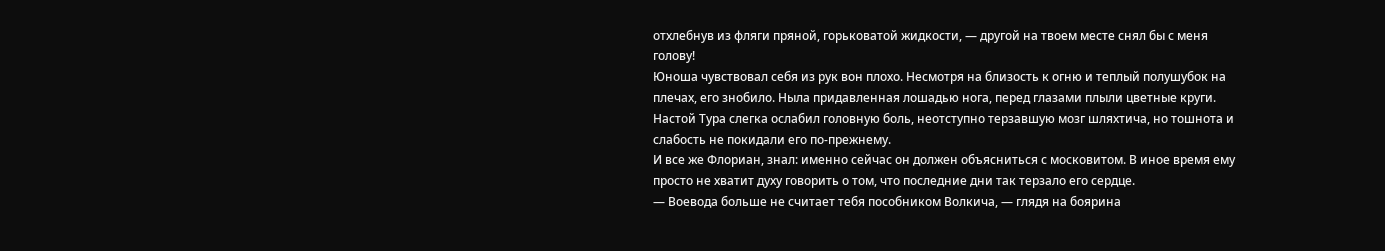отхлебнув из фляги пряной, горьковатой жидкости, — другой на твоем месте снял бы с меня голову!
Юноша чувствовал себя из рук вон плохо. Несмотря на близость к огню и теплый полушубок на плечах, его знобило. Ныла придавленная лошадью нога, перед глазами плыли цветные круги. Настой Тура слегка ослабил головную боль, неотступно терзавшую мозг шляхтича, но тошнота и слабость не покидали его по-прежнему.
И все же Флориан, знал: именно сейчас он должен объясниться с московитом. В иное время ему просто не хватит духу говорить о том, что последние дни так терзало его сердце.
— Воевода больше не считает тебя пособником Волкича, — глядя на боярина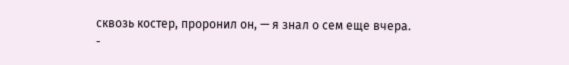сквозь костер, проронил он, — я знал о сем еще вчера.
-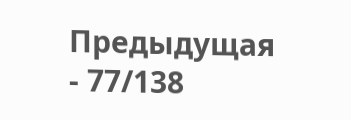Предыдущая
- 77/138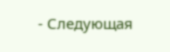- Следующая